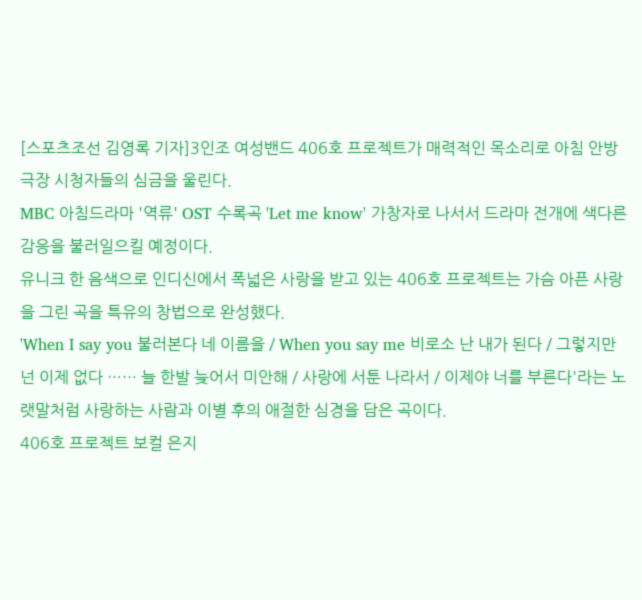[스포츠조선 김영록 기자]3인조 여성밴드 406호 프로젝트가 매력적인 목소리로 아침 안방극장 시청자들의 심금을 울린다.
MBC 아침드라마 '역류' OST 수록곡 'Let me know' 가창자로 나서서 드라마 전개에 색다른 감응을 불러일으킬 예정이다.
유니크 한 음색으로 인디신에서 폭넓은 사랑을 받고 있는 406호 프로젝트는 가슴 아픈 사랑을 그린 곡을 특유의 창법으로 완성했다.
'When I say you 불러본다 네 이름을 / When you say me 비로소 난 내가 된다 / 그렇지만 넌 이제 없다 …… 늘 한발 늦어서 미안해 / 사랑에 서툰 나라서 / 이제야 너를 부른다'라는 노랫말처럼 사랑하는 사람과 이별 후의 애절한 심경을 담은 곡이다.
406호 프로젝트 보컬 은지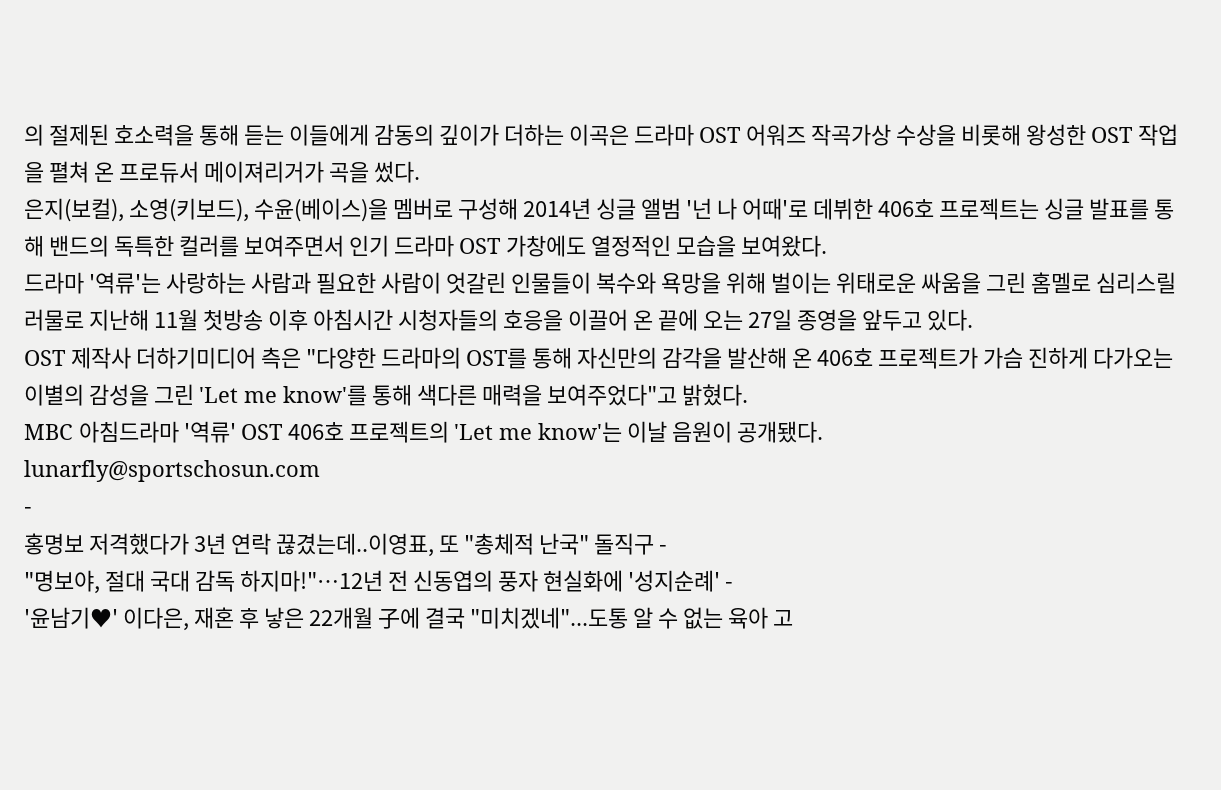의 절제된 호소력을 통해 듣는 이들에게 감동의 깊이가 더하는 이곡은 드라마 OST 어워즈 작곡가상 수상을 비롯해 왕성한 OST 작업을 펼쳐 온 프로듀서 메이져리거가 곡을 썼다.
은지(보컬), 소영(키보드), 수윤(베이스)을 멤버로 구성해 2014년 싱글 앨범 '넌 나 어때'로 데뷔한 406호 프로젝트는 싱글 발표를 통해 밴드의 독특한 컬러를 보여주면서 인기 드라마 OST 가창에도 열정적인 모습을 보여왔다.
드라마 '역류'는 사랑하는 사람과 필요한 사람이 엇갈린 인물들이 복수와 욕망을 위해 벌이는 위태로운 싸움을 그린 홈멜로 심리스릴러물로 지난해 11월 첫방송 이후 아침시간 시청자들의 호응을 이끌어 온 끝에 오는 27일 종영을 앞두고 있다.
OST 제작사 더하기미디어 측은 "다양한 드라마의 OST를 통해 자신만의 감각을 발산해 온 406호 프로젝트가 가슴 진하게 다가오는 이별의 감성을 그린 'Let me know'를 통해 색다른 매력을 보여주었다"고 밝혔다.
MBC 아침드라마 '역류' OST 406호 프로젝트의 'Let me know'는 이날 음원이 공개됐다.
lunarfly@sportschosun.com
-
홍명보 저격했다가 3년 연락 끊겼는데..이영표, 또 "총체적 난국" 돌직구 -
"명보야, 절대 국대 감독 하지마!"…12년 전 신동엽의 풍자 현실화에 '성지순례' -
'윤남기♥' 이다은, 재혼 후 낳은 22개월 子에 결국 "미치겠네"...도통 알 수 없는 육아 고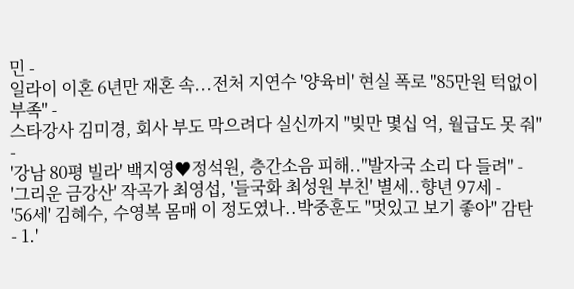민 -
일라이 이혼 6년만 재혼 속...전처 지연수 '양육비' 현실 폭로 "85만원 턱없이 부족" -
스타강사 김미경, 회사 부도 막으려다 실신까지 "빚만 몇십 억, 월급도 못 줘" -
'강남 80평 빌라' 백지영♥정석원, 층간소음 피해.."발자국 소리 다 들려" -
'그리운 금강산' 작곡가 최영섭, '들국화 최성원 부친' 별세..향년 97세 -
'56세' 김혜수, 수영복 몸매 이 정도였나..박중훈도 "멋있고 보기 좋아" 감탄
- 1.'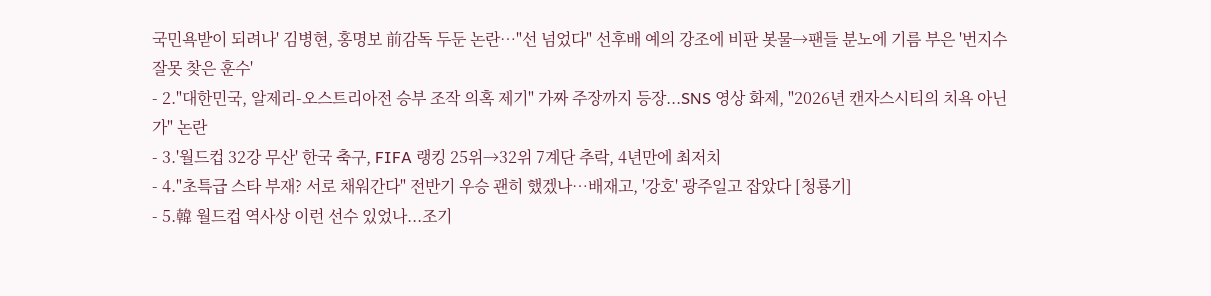국민욕받이 되려나' 김병현, 홍명보 前감독 두둔 논란…"선 넘었다" 선후배 예의 강조에 비판 봇물→팬들 분노에 기름 부은 '번지수 잘못 찾은 훈수'
- 2."대한민국, 알제리-오스트리아전 승부 조작 의혹 제기" 가짜 주장까지 등장...SNS 영상 화제, "2026년 캔자스시티의 치욕 아닌가" 논란
- 3.'월드컵 32강 무산' 한국 축구, FIFA 랭킹 25위→32위 7계단 추락, 4년만에 최저치
- 4."초특급 스타 부재? 서로 채워간다" 전반기 우승 괜히 했겠나…배재고, '강호' 광주일고 잡았다 [청룡기]
- 5.韓 월드컵 역사상 이런 선수 있었나...조기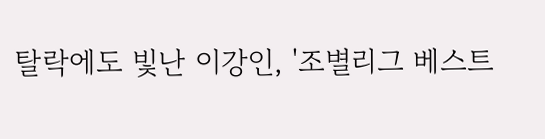탈락에도 빛난 이강인, '조별리그 베스트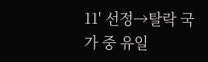11' 선정→탈락 국가 중 유일